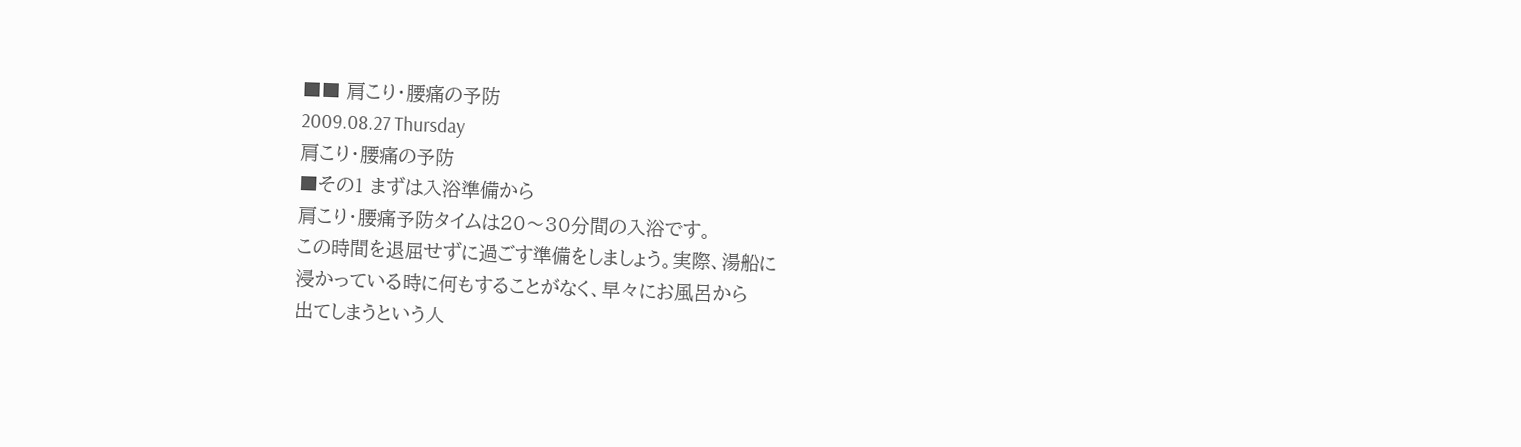■■ 肩こり・腰痛の予防
2009.08.27 Thursday
肩こり・腰痛の予防
■その1 まずは入浴準備から
肩こり・腰痛予防タイムは20〜30分間の入浴です。
この時間を退屈せずに過ごす準備をしましょう。実際、湯船に
浸かっている時に何もすることがなく、早々にお風呂から
出てしまうという人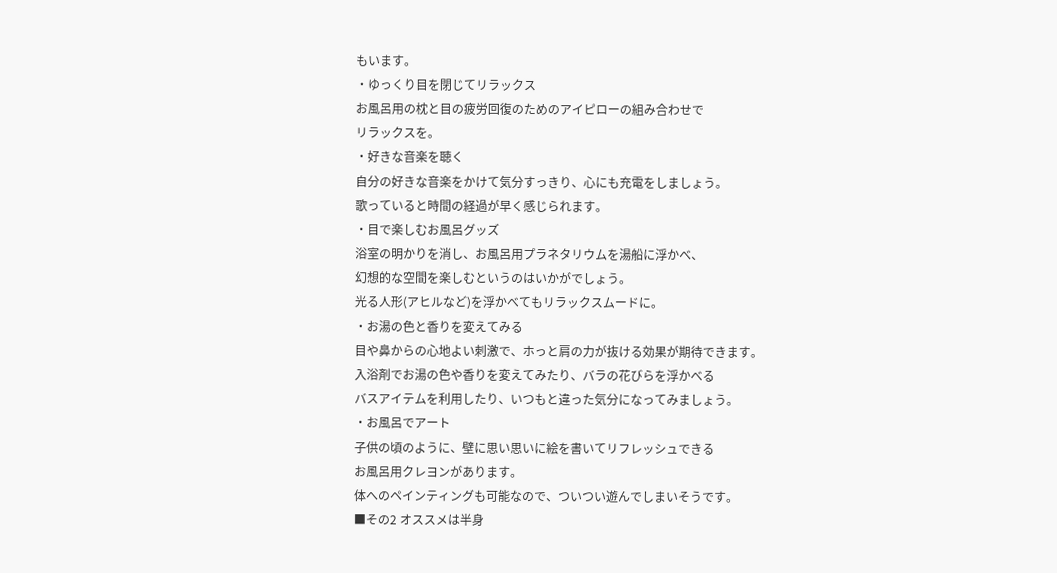もいます。
・ゆっくり目を閉じてリラックス
お風呂用の枕と目の疲労回復のためのアイピローの組み合わせで
リラックスを。
・好きな音楽を聴く
自分の好きな音楽をかけて気分すっきり、心にも充電をしましょう。
歌っていると時間の経過が早く感じられます。
・目で楽しむお風呂グッズ
浴室の明かりを消し、お風呂用プラネタリウムを湯船に浮かべ、
幻想的な空間を楽しむというのはいかがでしょう。
光る人形(アヒルなど)を浮かべてもリラックスムードに。
・お湯の色と香りを変えてみる
目や鼻からの心地よい刺激で、ホっと肩の力が抜ける効果が期待できます。
入浴剤でお湯の色や香りを変えてみたり、バラの花びらを浮かべる
バスアイテムを利用したり、いつもと違った気分になってみましょう。
・お風呂でアート
子供の頃のように、壁に思い思いに絵を書いてリフレッシュできる
お風呂用クレヨンがあります。
体へのペインティングも可能なので、ついつい遊んでしまいそうです。
■その2 オススメは半身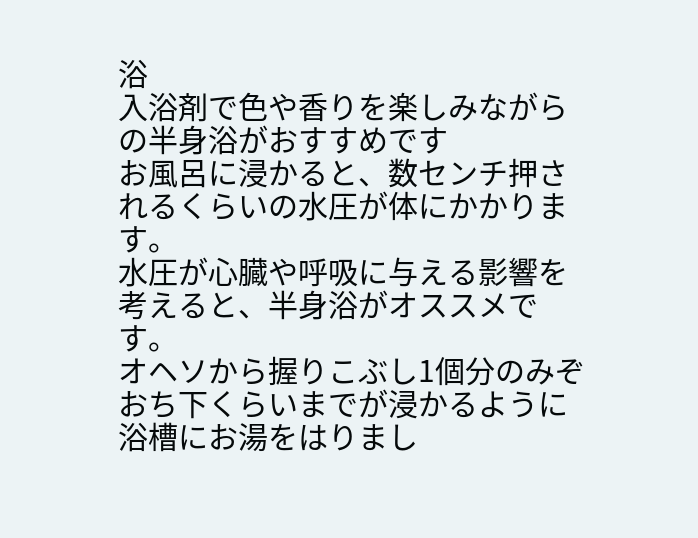浴
入浴剤で色や香りを楽しみながらの半身浴がおすすめです
お風呂に浸かると、数センチ押されるくらいの水圧が体にかかります。
水圧が心臓や呼吸に与える影響を考えると、半身浴がオススメです。
オヘソから握りこぶし1個分のみぞおち下くらいまでが浸かるように
浴槽にお湯をはりまし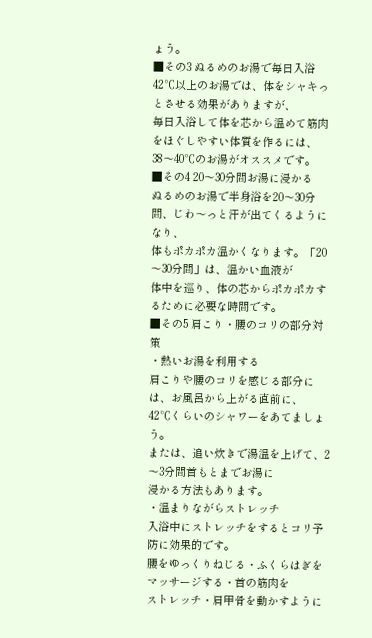ょう。
■その3 ぬるめのお湯で毎日入浴
42℃以上のお湯では、体をシャキっとさせる効果がありますが、
毎日入浴して体を芯から温めて筋肉をほぐしやすい体質を作るには、
38〜40℃のお湯がオススメです。
■その4 20〜30分間お湯に浸かる
ぬるめのお湯で半身浴を20〜30分間、じわ〜っと汗が出てくるようになり、
体もポカポカ温かくなります。「20〜30分間」は、温かい血液が
体中を巡り、体の芯からポカポカするために必要な時間です。
■その5 肩こり・腰のコリの部分対策
・熱いお湯を利用する
肩こりや腰のコリを感じる部分には、お風呂から上がる直前に、
42℃くらいのシャワーをあてましょう。
または、追い炊きで湯温を上げて、2〜3分間首もとまでお湯に
浸かる方法もあります。
・温まりながらストレッチ
入浴中にストレッチをするとコリ予防に効果的です。
腰をゆっくりねじる・ふくらはぎをマッサージする・首の筋肉を
ストレッチ・肩甲骨を動かすように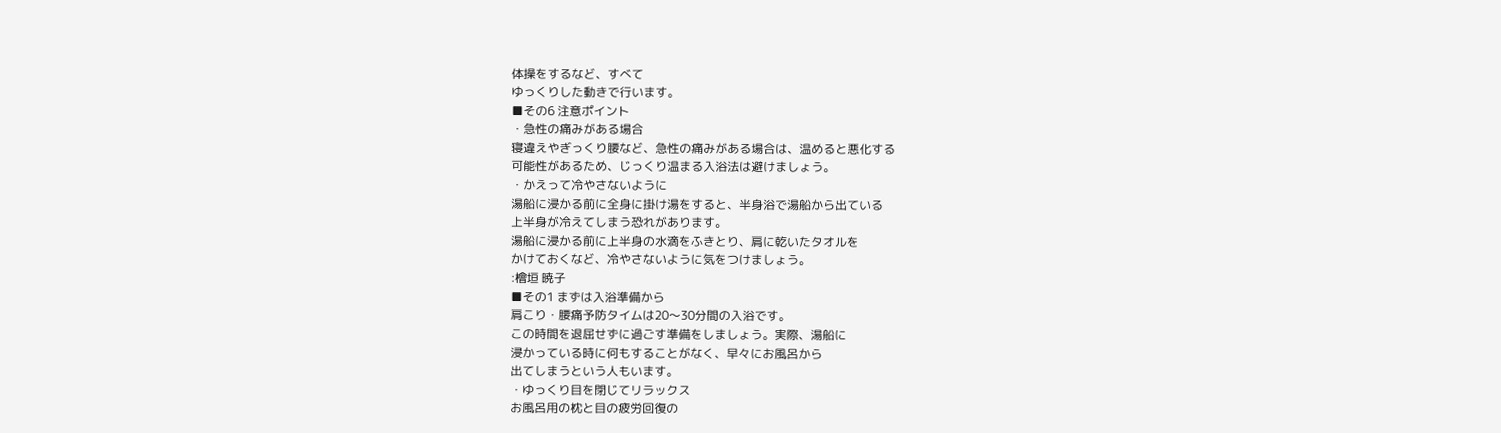体操をするなど、すべて
ゆっくりした動きで行います。
■その6 注意ポイント
・急性の痛みがある場合
寝違えやぎっくり腰など、急性の痛みがある場合は、温めると悪化する
可能性があるため、じっくり温まる入浴法は避けましょう。
・かえって冷やさないように
湯船に浸かる前に全身に掛け湯をすると、半身浴で湯船から出ている
上半身が冷えてしまう恐れがあります。
湯船に浸かる前に上半身の水滴をふきとり、肩に乾いたタオルを
かけておくなど、冷やさないように気をつけましょう。
:檜垣 暁子
■その1 まずは入浴準備から
肩こり・腰痛予防タイムは20〜30分間の入浴です。
この時間を退屈せずに過ごす準備をしましょう。実際、湯船に
浸かっている時に何もすることがなく、早々にお風呂から
出てしまうという人もいます。
・ゆっくり目を閉じてリラックス
お風呂用の枕と目の疲労回復の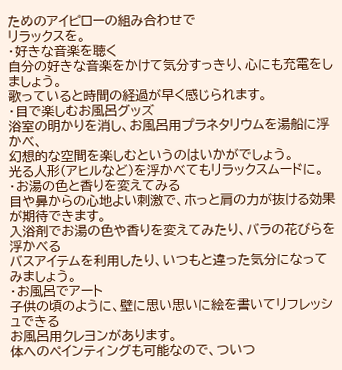ためのアイピローの組み合わせで
リラックスを。
・好きな音楽を聴く
自分の好きな音楽をかけて気分すっきり、心にも充電をしましょう。
歌っていると時間の経過が早く感じられます。
・目で楽しむお風呂グッズ
浴室の明かりを消し、お風呂用プラネタリウムを湯船に浮かべ、
幻想的な空間を楽しむというのはいかがでしょう。
光る人形(アヒルなど)を浮かべてもリラックスムードに。
・お湯の色と香りを変えてみる
目や鼻からの心地よい刺激で、ホっと肩の力が抜ける効果が期待できます。
入浴剤でお湯の色や香りを変えてみたり、バラの花びらを浮かべる
バスアイテムを利用したり、いつもと違った気分になってみましょう。
・お風呂でアート
子供の頃のように、壁に思い思いに絵を書いてリフレッシュできる
お風呂用クレヨンがあります。
体へのペインティングも可能なので、ついつ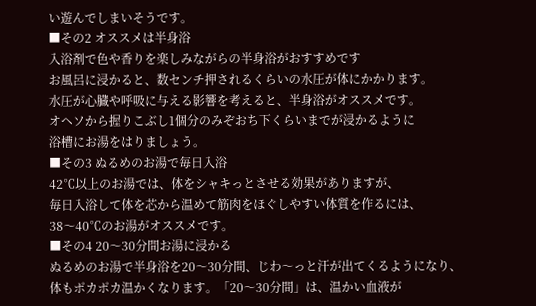い遊んでしまいそうです。
■その2 オススメは半身浴
入浴剤で色や香りを楽しみながらの半身浴がおすすめです
お風呂に浸かると、数センチ押されるくらいの水圧が体にかかります。
水圧が心臓や呼吸に与える影響を考えると、半身浴がオススメです。
オヘソから握りこぶし1個分のみぞおち下くらいまでが浸かるように
浴槽にお湯をはりましょう。
■その3 ぬるめのお湯で毎日入浴
42℃以上のお湯では、体をシャキっとさせる効果がありますが、
毎日入浴して体を芯から温めて筋肉をほぐしやすい体質を作るには、
38〜40℃のお湯がオススメです。
■その4 20〜30分間お湯に浸かる
ぬるめのお湯で半身浴を20〜30分間、じわ〜っと汗が出てくるようになり、
体もポカポカ温かくなります。「20〜30分間」は、温かい血液が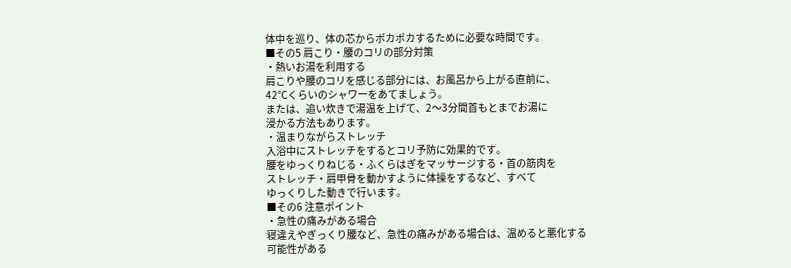体中を巡り、体の芯からポカポカするために必要な時間です。
■その5 肩こり・腰のコリの部分対策
・熱いお湯を利用する
肩こりや腰のコリを感じる部分には、お風呂から上がる直前に、
42℃くらいのシャワーをあてましょう。
または、追い炊きで湯温を上げて、2〜3分間首もとまでお湯に
浸かる方法もあります。
・温まりながらストレッチ
入浴中にストレッチをするとコリ予防に効果的です。
腰をゆっくりねじる・ふくらはぎをマッサージする・首の筋肉を
ストレッチ・肩甲骨を動かすように体操をするなど、すべて
ゆっくりした動きで行います。
■その6 注意ポイント
・急性の痛みがある場合
寝違えやぎっくり腰など、急性の痛みがある場合は、温めると悪化する
可能性がある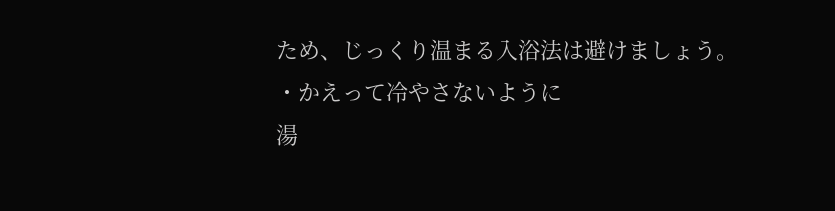ため、じっくり温まる入浴法は避けましょう。
・かえって冷やさないように
湯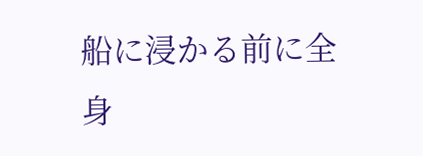船に浸かる前に全身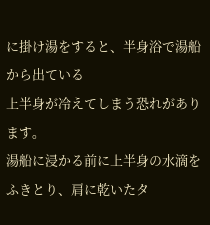に掛け湯をすると、半身浴で湯船から出ている
上半身が冷えてしまう恐れがあります。
湯船に浸かる前に上半身の水滴をふきとり、肩に乾いたタ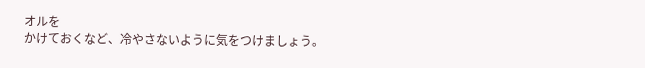オルを
かけておくなど、冷やさないように気をつけましょう。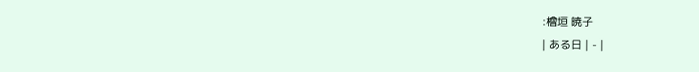:檜垣 暁子
| ある日 | - |